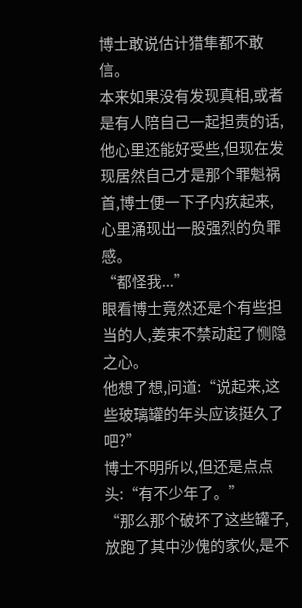博士敢说估计猎隼都不敢信。
本来如果没有发现真相,或者是有人陪自己一起担责的话,他心里还能好受些,但现在发现居然自己才是那个罪魁祸首,博士便一下子内疚起来,心里涌现出一股强烈的负罪感。
“都怪我...”
眼看博士竟然还是个有些担当的人,姜束不禁动起了恻隐之心。
他想了想,问道:“说起来,这些玻璃罐的年头应该挺久了吧?”
博士不明所以,但还是点点头:“有不少年了。”
“那么那个破坏了这些罐子,放跑了其中沙傀的家伙,是不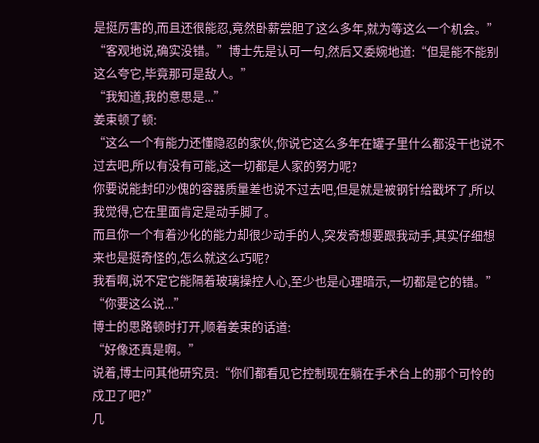是挺厉害的,而且还很能忍,竟然卧薪尝胆了这么多年,就为等这么一个机会。”
“客观地说,确实没错。”博士先是认可一句,然后又委婉地道:“但是能不能别这么夸它,毕竟那可是敌人。”
“我知道,我的意思是...”
姜束顿了顿:
“这么一个有能力还懂隐忍的家伙,你说它这么多年在罐子里什么都没干也说不过去吧,所以有没有可能,这一切都是人家的努力呢?
你要说能封印沙傀的容器质量差也说不过去吧,但是就是被钢针给戳坏了,所以我觉得,它在里面肯定是动手脚了。
而且你一个有着沙化的能力却很少动手的人,突发奇想要跟我动手,其实仔细想来也是挺奇怪的,怎么就这么巧呢?
我看啊,说不定它能隔着玻璃操控人心,至少也是心理暗示,一切都是它的错。”
“你要这么说...”
博士的思路顿时打开,顺着姜束的话道:
“好像还真是啊。”
说着,博士问其他研究员:“你们都看见它控制现在躺在手术台上的那个可怜的戍卫了吧?”
几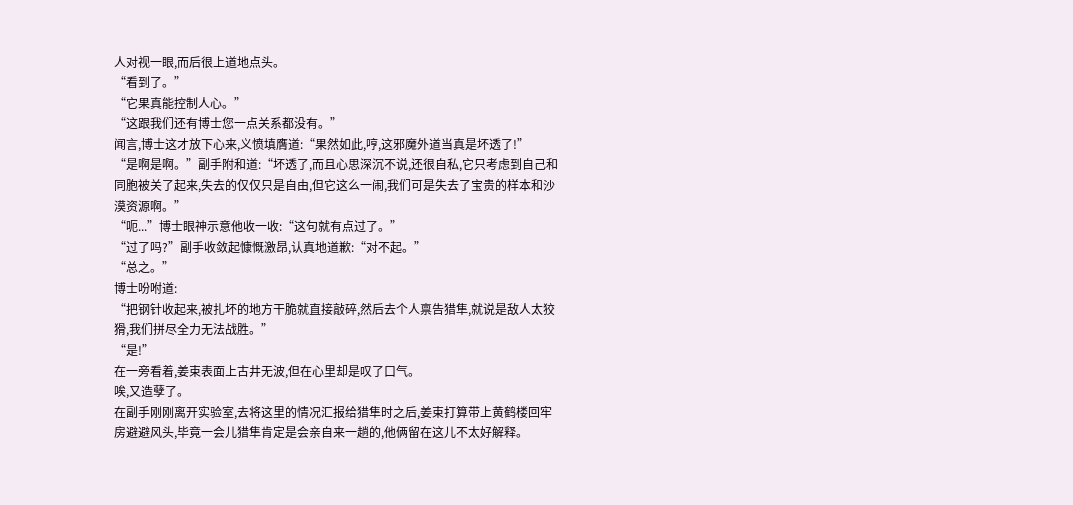人对视一眼,而后很上道地点头。
“看到了。”
“它果真能控制人心。”
“这跟我们还有博士您一点关系都没有。”
闻言,博士这才放下心来,义愤填膺道:“果然如此,哼,这邪魔外道当真是坏透了!”
“是啊是啊。”副手附和道:“坏透了,而且心思深沉不说,还很自私,它只考虑到自己和同胞被关了起来,失去的仅仅只是自由,但它这么一闹,我们可是失去了宝贵的样本和沙漠资源啊。”
“呃...”博士眼神示意他收一收:“这句就有点过了。”
“过了吗?”副手收敛起慷慨激昂,认真地道歉:“对不起。”
“总之。”
博士吩咐道:
“把钢针收起来,被扎坏的地方干脆就直接敲碎,然后去个人禀告猎隼,就说是敌人太狡猾,我们拼尽全力无法战胜。”
“是!”
在一旁看着,姜束表面上古井无波,但在心里却是叹了口气。
唉,又造孽了。
在副手刚刚离开实验室,去将这里的情况汇报给猎隼时之后,姜束打算带上黄鹤楼回牢房避避风头,毕竟一会儿猎隼肯定是会亲自来一趟的,他俩留在这儿不太好解释。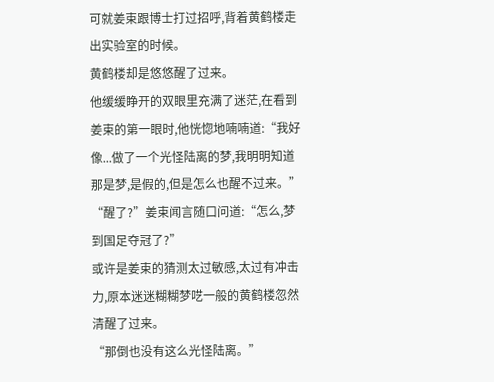可就姜束跟博士打过招呼,背着黄鹤楼走出实验室的时候。
黄鹤楼却是悠悠醒了过来。
他缓缓睁开的双眼里充满了迷茫,在看到姜束的第一眼时,他恍惚地喃喃道:“我好像...做了一个光怪陆离的梦,我明明知道那是梦,是假的,但是怎么也醒不过来。”
“醒了?”姜束闻言随口问道:“怎么,梦到国足夺冠了?”
或许是姜束的猜测太过敏感,太过有冲击力,原本迷迷糊糊梦呓一般的黄鹤楼忽然清醒了过来。
“那倒也没有这么光怪陆离。”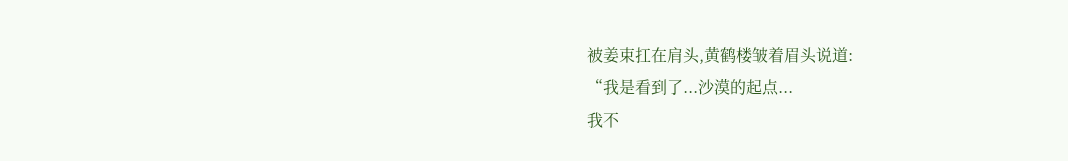被姜束扛在肩头,黄鹤楼皱着眉头说道:
“我是看到了...沙漠的起点...
我不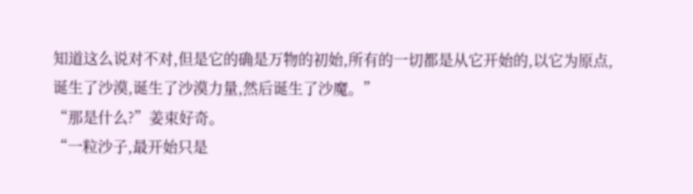知道这么说对不对,但是它的确是万物的初始,所有的一切都是从它开始的,以它为原点,诞生了沙漠,诞生了沙漠力量,然后诞生了沙魔。”
“那是什么?”姜束好奇。
“一粒沙子,最开始只是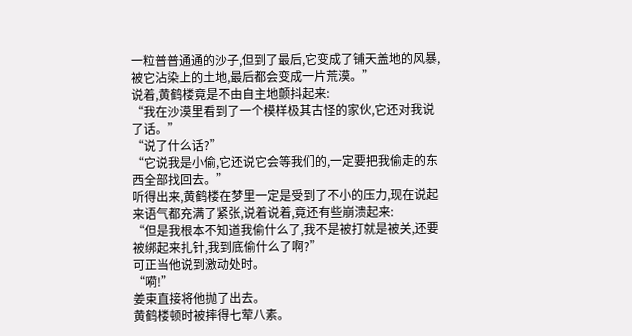一粒普普通通的沙子,但到了最后,它变成了铺天盖地的风暴,被它沾染上的土地,最后都会变成一片荒漠。”
说着,黄鹤楼竟是不由自主地颤抖起来:
“我在沙漠里看到了一个模样极其古怪的家伙,它还对我说了话。”
“说了什么话?”
“它说我是小偷,它还说它会等我们的,一定要把我偷走的东西全部找回去。”
听得出来,黄鹤楼在梦里一定是受到了不小的压力,现在说起来语气都充满了紧张,说着说着,竟还有些崩溃起来:
“但是我根本不知道我偷什么了,我不是被打就是被关,还要被绑起来扎针,我到底偷什么了啊?”
可正当他说到激动处时。
“嗬!”
姜束直接将他抛了出去。
黄鹤楼顿时被摔得七荤八素。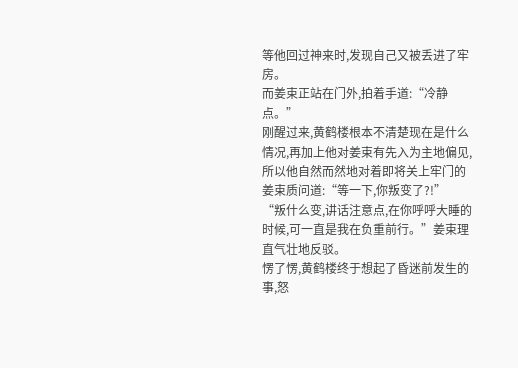等他回过神来时,发现自己又被丢进了牢房。
而姜束正站在门外,拍着手道:“冷静点。”
刚醒过来,黄鹤楼根本不清楚现在是什么情况,再加上他对姜束有先入为主地偏见,所以他自然而然地对着即将关上牢门的姜束质问道:“等一下,你叛变了?!”
“叛什么变,讲话注意点,在你呼呼大睡的时候,可一直是我在负重前行。”姜束理直气壮地反驳。
愣了愣,黄鹤楼终于想起了昏迷前发生的事,怒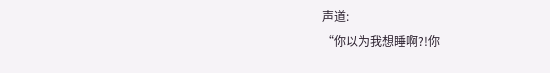声道:
“你以为我想睡啊?!你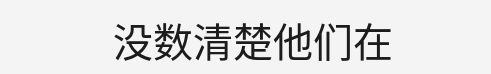没数清楚他们在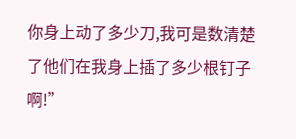你身上动了多少刀,我可是数清楚了他们在我身上插了多少根钉子啊!”